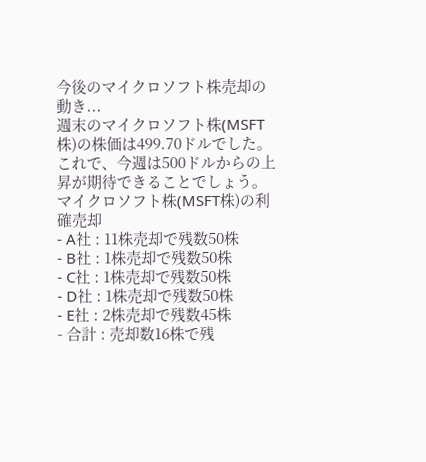今後のマイクロソフト株売却の動き...
週末のマイクロソフト株(MSFT株)の株価は499.70ドルでした。これで、今週は500ドルからの上昇が期待できることでしょう。
マイクロソフト株(MSFT株)の利確売却
- A社 : 11株売却で残数50株
- B社 : 1株売却で残数50株
- C社 : 1株売却で残数50株
- D社 : 1株売却で残数50株
- E社 : 2株売却で残数45株
- 合計 : 売却数16株で残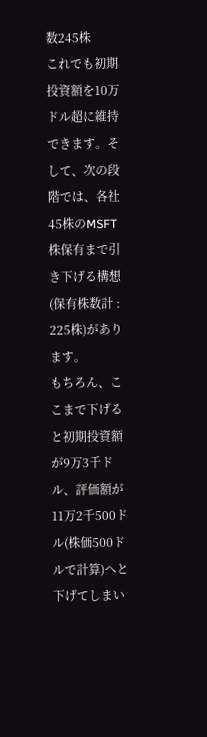数245株
これでも初期投資額を10万ドル超に維持できます。そして、次の段階では、各社45株のMSFT株保有まで引き下げる構想(保有株数計 : 225株)があります。
もちろん、ここまで下げると初期投資額が9万3千ドル、評価額が11万2千500ドル(株価500ドルで計算)へと下げてしまい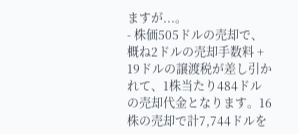ますが...。
- 株価505ドルの売却で、概ね2ドルの売却手数料 + 19ドルの譲渡税が差し引かれて、1株当たり484ドルの売却代金となります。16株の売却で計7,744ドルを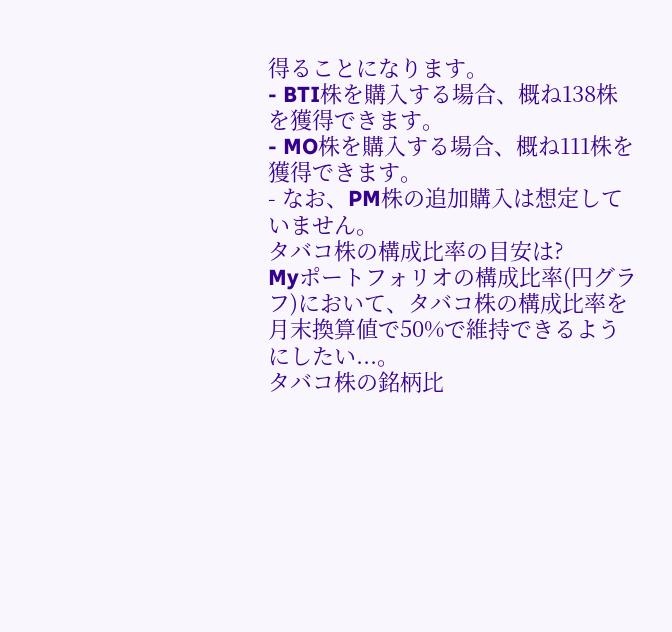得ることになります。
- BTI株を購入する場合、概ね138株を獲得できます。
- MO株を購入する場合、概ね111株を獲得できます。
- なお、PM株の追加購入は想定していません。
タバコ株の構成比率の目安は?
Myポートフォリオの構成比率(円グラフ)において、タバコ株の構成比率を月末換算値で50%で維持できるようにしたい...。
タバコ株の銘柄比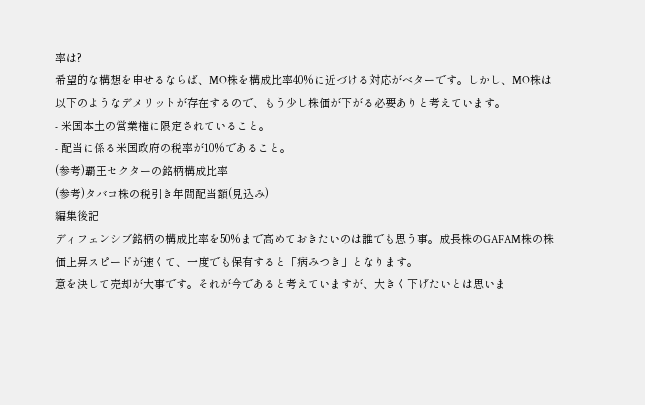率は?
希望的な構想を申せるならば、MO株を構成比率40%に近づける対応がベターです。しかし、MO株は以下のようなデメリットが存在するので、もう少し株価が下がる必要ありと考えています。
- 米国本土の営業権に限定されていること。
- 配当に係る米国政府の税率が10%であること。
(参考)覇王セクターの銘柄構成比率
(参考)タバコ株の税引き年間配当額(見込み)
編集後記
ディフェンシブ銘柄の構成比率を50%まで高めておきたいのは誰でも思う事。成長株のGAFAM株の株価上昇スピードが速くて、一度でも保有すると「病みつき」となります。
意を決して売却が大事です。それが今であると考えていますが、大きく下げたいとは思いま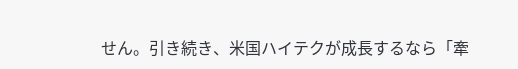せん。引き続き、米国ハイテクが成長するなら「牽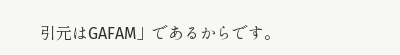引元はGAFAM」であるからです。